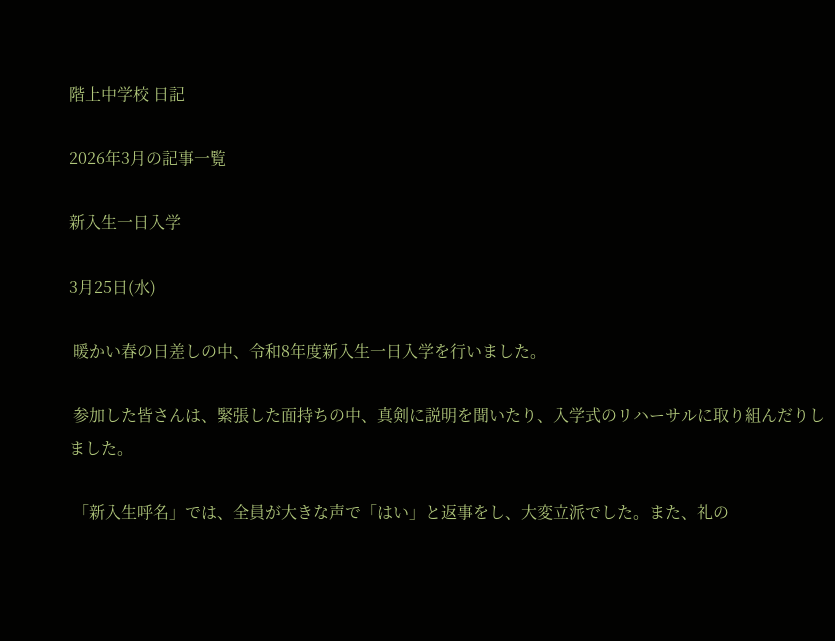階上中学校 日記

2026年3月の記事一覧

新入生一日入学

3月25日(水)

 暖かい春の日差しの中、令和8年度新入生一日入学を行いました。

 参加した皆さんは、緊張した面持ちの中、真剣に説明を聞いたり、入学式のリハーサルに取り組んだりしました。

 「新入生呼名」では、全員が大きな声で「はい」と返事をし、大変立派でした。また、礼の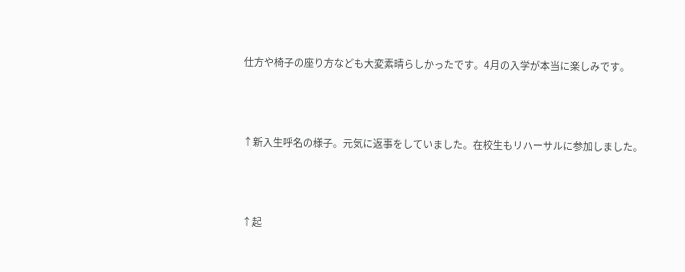仕方や椅子の座り方なども大変素晴らしかったです。4月の入学が本当に楽しみです。



↑新入生呼名の様子。元気に返事をしていました。在校生もリハーサルに参加しました。



↑起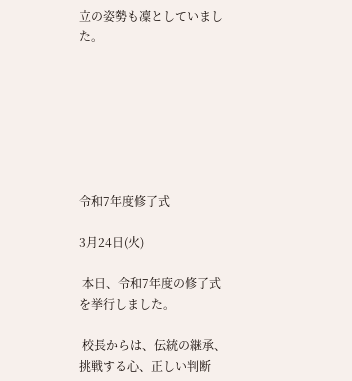立の姿勢も凜としていました。







令和7年度修了式

3月24日(火)

 本日、令和7年度の修了式を挙行しました。

 校長からは、伝統の継承、挑戦する心、正しい判断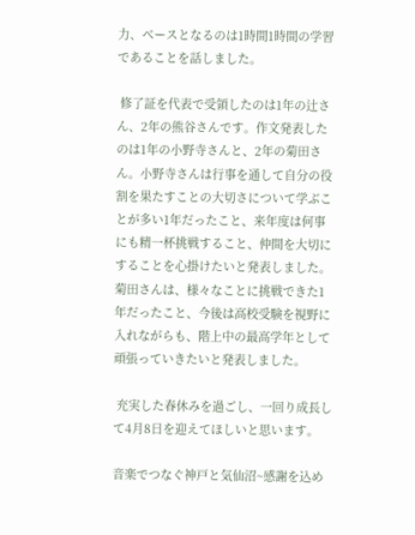力、ベースとなるのは1時間1時間の学習であることを話しました。

 修了証を代表で受領したのは1年の辻さん、2年の熊谷さんです。作文発表したのは1年の小野寺さんと、2年の菊田さん。小野寺さんは行事を通して自分の役割を果たすことの大切さについて学ぶことが多い1年だったこと、来年度は何事にも精一杯挑戦すること、仲間を大切にすることを心掛けたいと発表しました。菊田さんは、様々なことに挑戦できた1年だったこと、今後は高校受験を視野に入れながらも、階上中の最高学年として頑張っていきたいと発表しました。

 充実した春休みを過ごし、一回り成長して4月8日を迎えてほしいと思います。

音楽でつなぐ神戸と気仙沼~感謝を込め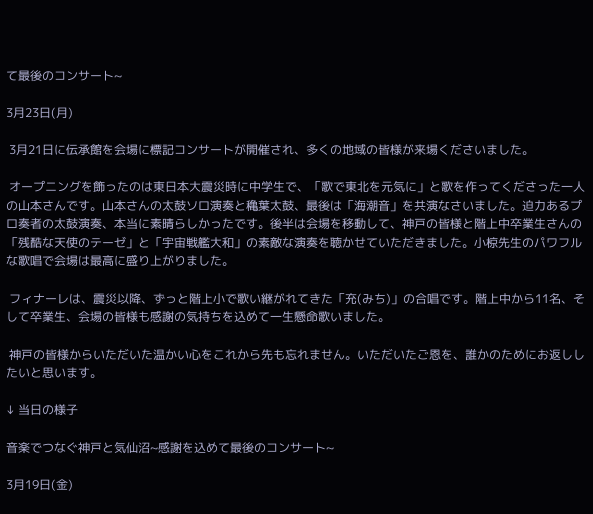て最後のコンサート~

3月23日(月)

 3月21日に伝承館を会場に標記コンサートが開催され、多くの地域の皆様が来場くださいました。

 オープニングを飾ったのは東日本大震災時に中学生で、「歌で東北を元気に」と歌を作ってくださった一人の山本さんです。山本さんの太鼓ソロ演奏と穐葉太鼓、最後は「海潮音」を共演なさいました。迫力あるプロ奏者の太鼓演奏、本当に素晴らしかったです。後半は会場を移動して、神戸の皆様と階上中卒業生さんの「残酷な天使のテーゼ」と「宇宙戦艦大和」の素敵な演奏を聴かせていただきました。小椋先生のパワフルな歌唱で会場は最高に盛り上がりました。

 フィナーレは、震災以降、ずっと階上小で歌い継がれてきた「充(みち)」の合唱です。階上中から11名、そして卒業生、会場の皆様も感謝の気持ちを込めて一生懸命歌いました。

 神戸の皆様からいただいた温かい心をこれから先も忘れません。いただいたご恩を、誰かのためにお返ししたいと思います。

↓ 当日の様子

音楽でつなぐ神戸と気仙沼~感謝を込めて最後のコンサート~

3月19日(金)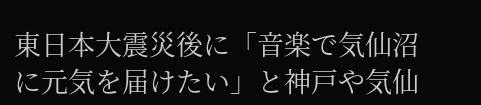東日本大震災後に「音楽で気仙沼に元気を届けたい」と神戸や気仙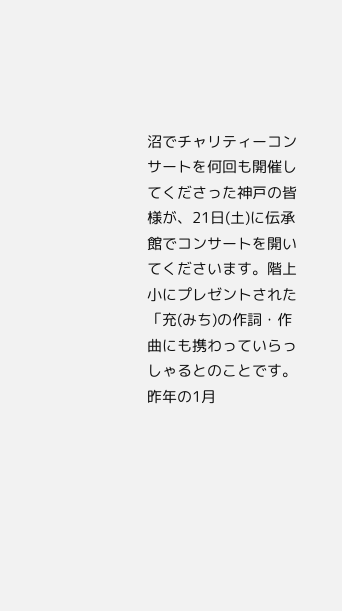沼でチャリティーコンサートを何回も開催してくださった神戸の皆様が、21日(土)に伝承館でコンサートを開いてくださいます。階上小にプレゼントされた「充(みち)の作詞・作曲にも携わっていらっしゃるとのことです。昨年の1月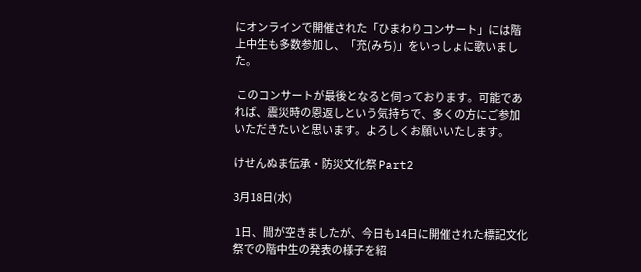にオンラインで開催された「ひまわりコンサート」には階上中生も多数参加し、「充(みち)」をいっしょに歌いました。

 このコンサートが最後となると伺っております。可能であれば、震災時の恩返しという気持ちで、多くの方にご参加いただきたいと思います。よろしくお願いいたします。

けせんぬま伝承・防災文化祭 Part2

3月18日(水)

 1日、間が空きましたが、今日も14日に開催された標記文化祭での階中生の発表の様子を紹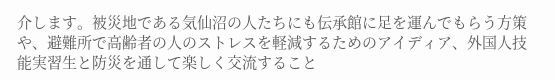介します。被災地である気仙沼の人たちにも伝承館に足を運んでもらう方策や、避難所で高齢者の人のストレスを軽減するためのアイディア、外国人技能実習生と防災を通して楽しく交流すること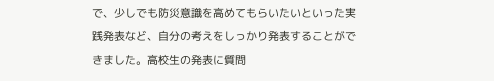で、少しでも防災意識を高めてもらいたいといった実践発表など、自分の考えをしっかり発表することができました。高校生の発表に質問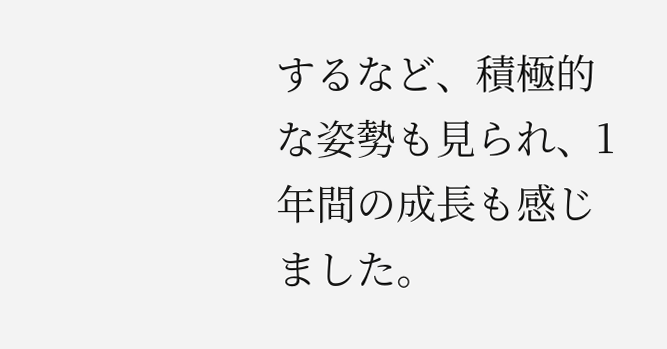するなど、積極的な姿勢も見られ、1年間の成長も感じました。